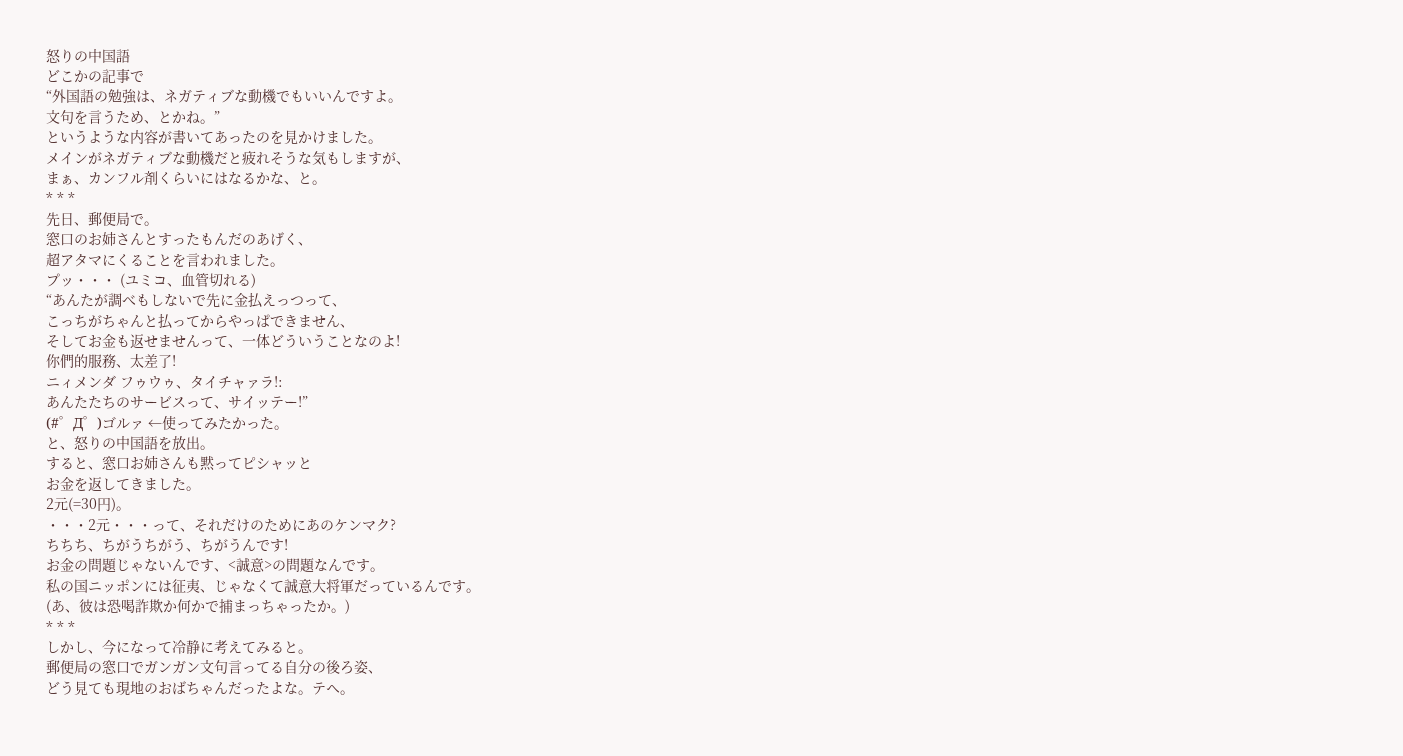怒りの中国語
どこかの記事で
“外国語の勉強は、ネガティブな動機でもいいんですよ。
文句を言うため、とかね。”
というような内容が書いてあったのを見かけました。
メインがネガティブな動機だと疲れそうな気もしますが、
まぁ、カンフル剤くらいにはなるかな、と。
* * *
先日、郵便局で。
窓口のお姉さんとすったもんだのあげく、
超アタマにくることを言われました。
プッ・・・ (ユミコ、血管切れる)
“あんたが調べもしないで先に金払えっつって、
こっちがちゃんと払ってからやっぱできません、
そしてお金も返せませんって、一体どういうことなのよ!
你們的服務、太差了!
ニィメンダ フゥウゥ、タイチャァラ!:
あんたたちのサービスって、サイッテー!”
(#゜Д゜)ゴルァ ←使ってみたかった。
と、怒りの中国語を放出。
すると、窓口お姉さんも黙ってピシャッと
お金を返してきました。
2元(=30円)。
・・・2元・・・って、それだけのためにあのケンマク?
ちちち、ちがうちがう、ちがうんです!
お金の問題じゃないんです、<誠意>の問題なんです。
私の国ニッポンには征夷、じゃなくて誠意大将軍だっているんです。
(あ、彼は恐喝詐欺か何かで捕まっちゃったか。)
* * *
しかし、今になって冷静に考えてみると。
郵便局の窓口でガンガン文句言ってる自分の後ろ姿、
どう見ても現地のおばちゃんだったよな。テヘ。